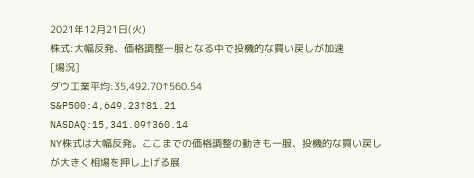2021年12月21日(火)
株式:大幅反発、価格調整一服となる中で投機的な買い戻しが加速
[場況]
ダウ工業平均:35,492.70↑560.54
S&P500:4,649.23↑81.21
NASDAQ:15,341.09↑360.14
NY株式は大幅反発。ここまでの価格調整の動きも一服、投機的な買い戻しが大きく相場を押し上げる展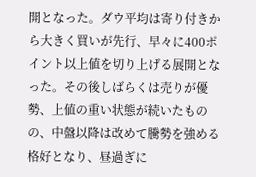開となった。ダウ平均は寄り付きから大きく買いが先行、早々に400ポイント以上値を切り上げる展開となった。その後しばらくは売りが優勢、上値の重い状態が続いたものの、中盤以降は改めて騰勢を強める格好となり、昼過ぎに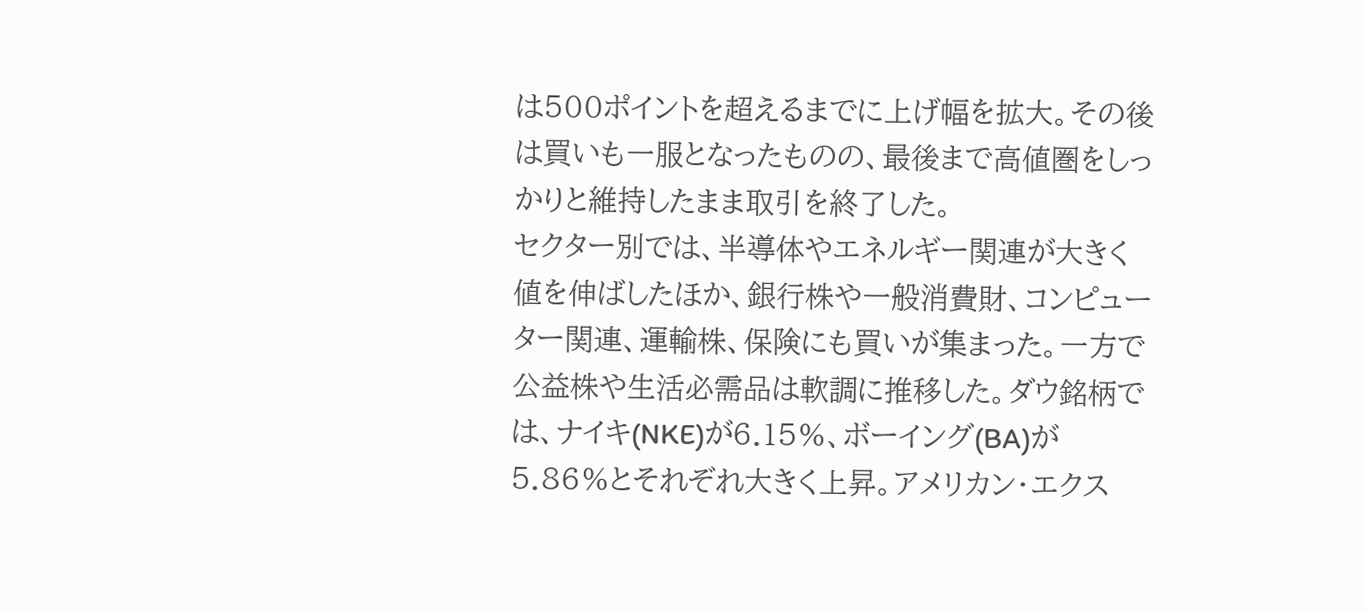は500ポイントを超えるまでに上げ幅を拡大。その後は買いも一服となったものの、最後まで高値圏をしっかりと維持したまま取引を終了した。
セクター別では、半導体やエネルギー関連が大きく値を伸ばしたほか、銀行株や一般消費財、コンピューター関連、運輸株、保険にも買いが集まった。一方で公益株や生活必需品は軟調に推移した。ダウ銘柄では、ナイキ(NKE)が6.15%、ボーイング(BA)が5.86%とそれぞれ大きく上昇。アメリカン・エクス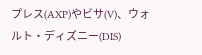プレス(AXP)やビサ(V)、ウォルト・ディズニー(DIS)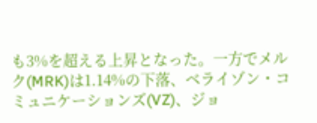も3%を超える上昇となった。一方でメルク(MRK)は1.14%の下落、ベライゾン・コミュニケーションズ(VZ)、ジョ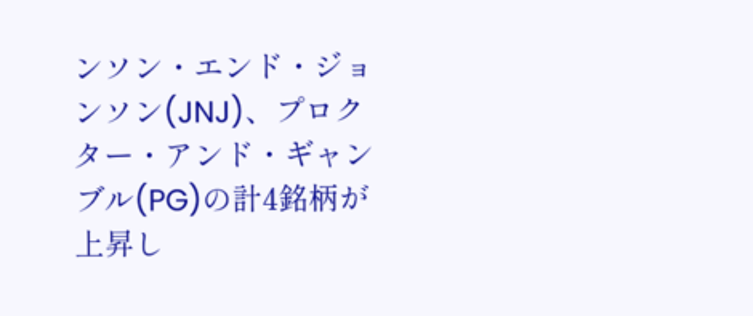ンソン・エンド・ジョンソン(JNJ)、プロクター・アンド・ギャンブル(PG)の計4銘柄が上昇し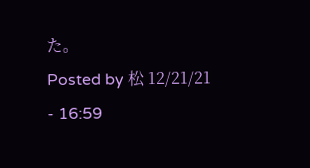た。
Posted by 松 12/21/21 - 16:59